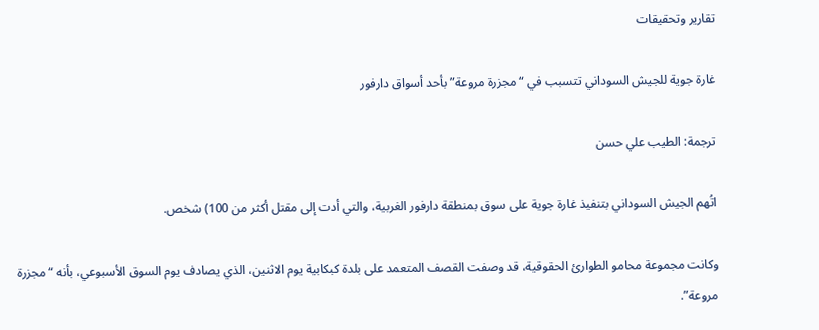تقارير وتحقيقات

غارة جوية للجيش السوداني تتسبب في “مجزرة مروعة” بأحد أسواق دارفور

ترجمة: الطيب علي حسن

اتُهم الجيش السوداني بتنفيذ غارة جوية على سوق بمنطقة دارفور الغربية، والتي أدت إلى مقتل أكثر من 100) شخص.

وكانت مجموعة محامو الطوارئ الحقوقية، قد وصفت القصف المتعمد على بلدة كبكابية يوم الاثنين، الذي يصادف يوم السوق الأسبوعي، بأنه “مجزرة مروعة”.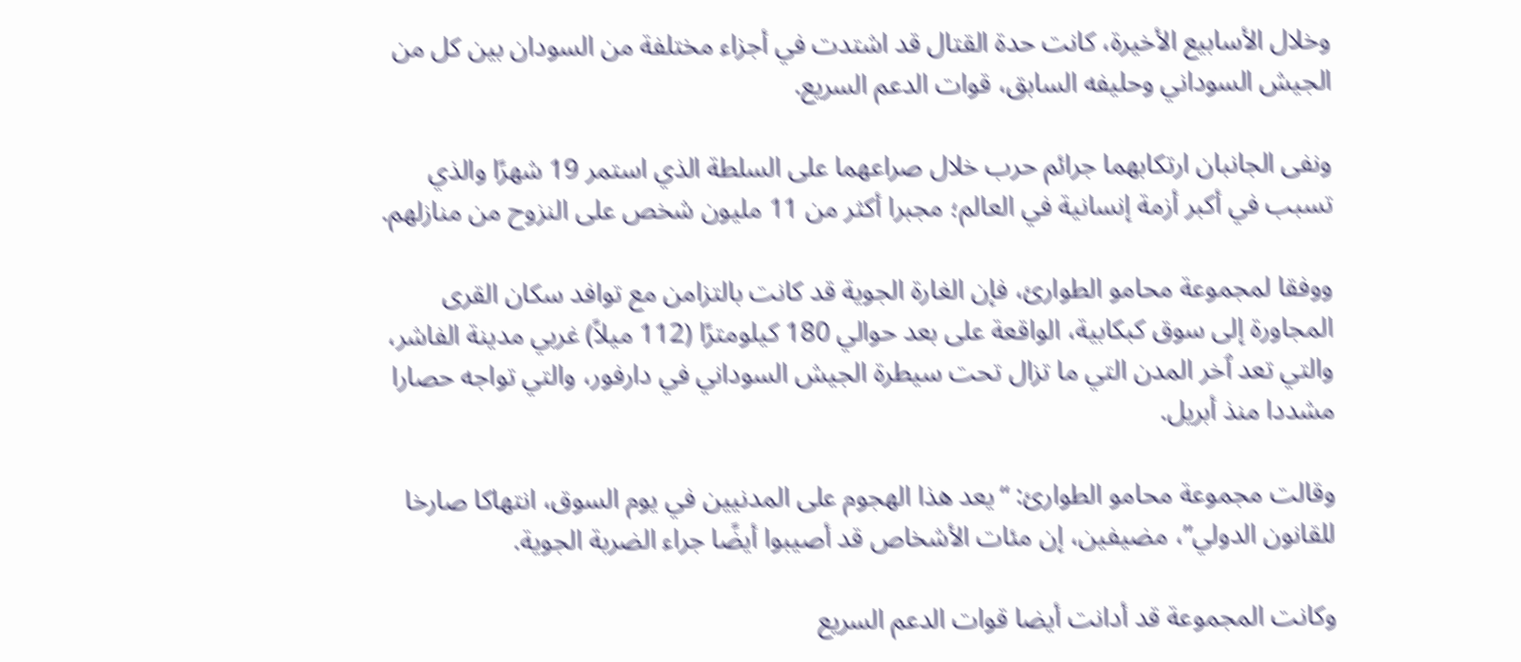وخلال الأسابيع الأخيرة، كانت حدة القتال قد اشتدت في أجزاء مختلفة من السودان بين كل من الجيش السوداني وحليفه السابق، قوات الدعم السريع.

ونفى الجانبان ارتكابهما جرائم حرب خلال صراعهما على السلطة الذي استمر 19 شهرًا والذي تسبب في أكبر أزمة إنسانية في العالم؛ مجبرا أكثر من 11 مليون شخص على النزوح من منازلهم.

ووفقا لمجموعة محامو الطوارئ، فإن الغارة الجوية قد كانت بالتزامن مع توافد سكان القرى المجاورة إلى سوق كبكابية، الواقعة على بعد حوالي 180 كيلومترًا (112 ميلاً) غربي مدينة الفاشر، والتي تعد ٱخر المدن التي ما تزال تحت سيطرة الجيش السوداني في دارفور، والتي تواجه حصارا مشددا منذ أبريل.

وقالت مجموعة محامو الطوارئ: “يعد هذا الهجوم على المدنيين في يوم السوق، انتهاكا صارخا للقانون الدولي”، مضيفين، إن مئات الأشخاص قد أصيبوا أيضًا جراء الضربة الجوية.

وكانت المجموعة قد أدانت أيضا قوات الدعم السريع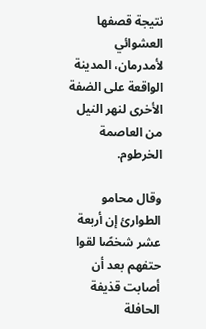نتيجة قصفها العشوائي لأمدرمان، المدينة الواقعة على الضفة الأخرى لنهر النيل من العاصمة الخرطوم.

وقال محامو الطوارئ إن أربعة عشر شخصًا لقوا حتفهم بعد أن أصابت قذيفة الحافلة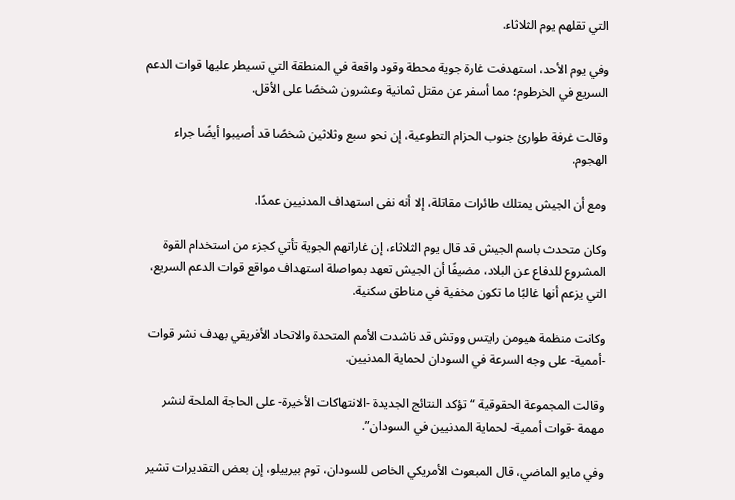التي تقلهم يوم الثلاثاء.

وفي يوم الأحد، استهدفت غارة جوية محطة وقود واقعة في المنطقة التي تسيطر عليها قوات الدعم السريع في الخرطوم؛ مما أسفر عن مقتل ثمانية وعشرون شخصًا على الأقل.

وقالت غرفة طوارئ جنوب الحزام التطوعية، إن نحو سبع وثلاثين شخصًا قد أصيبوا أيضًا جراء الهجوم.

ومع أن الجيش يمتلك طائرات مقاتلة، إلا أنه نفى استهداف المدنيين عمدًا.

وكان متحدث باسم الجيش قد قال يوم الثلاثاء، إن غاراتهم الجوية تأتي كجزء من استخدام القوة المشروع للدفاع عن البلاد، مضيفًا أن الجيش تعهد بمواصلة استهداف مواقع قوات الدعم السريع، التي يزعم أنها غالبًا ما تكون مخفية في مناطق سكنية.

وكانت منظمة هيومن رايتس ووتش قد ناشدت الأمم المتحدة والاتحاد الأفريقي بهدف نشر قوات -أممية- على وجه السرعة في السودان لحماية المدنيين.

وقالت المجموعة الحقوقية “تؤكد النتائج الجديدة -الانتهاكات الأخيرة- على الحاجة الملحة لنشر مهمة -قوات أممية- لحماية المدنيين في السودان”.

وفي مايو الماضي، قال المبعوث الأمريكي الخاص للسودان، توم بيرييلو، إن بعض التقديرات تشير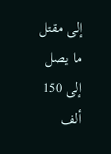إلى مقتل ما يصل إلى 150 ألف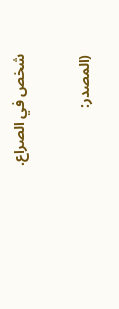شخص في الصراع.

(المصدر: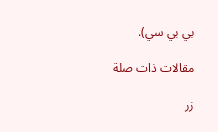بي بي سي).

مقالات ذات صلة

زر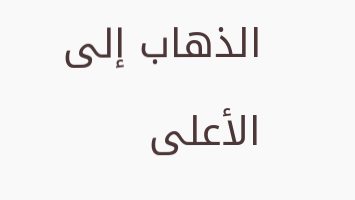الذهاب إلى الأعلى